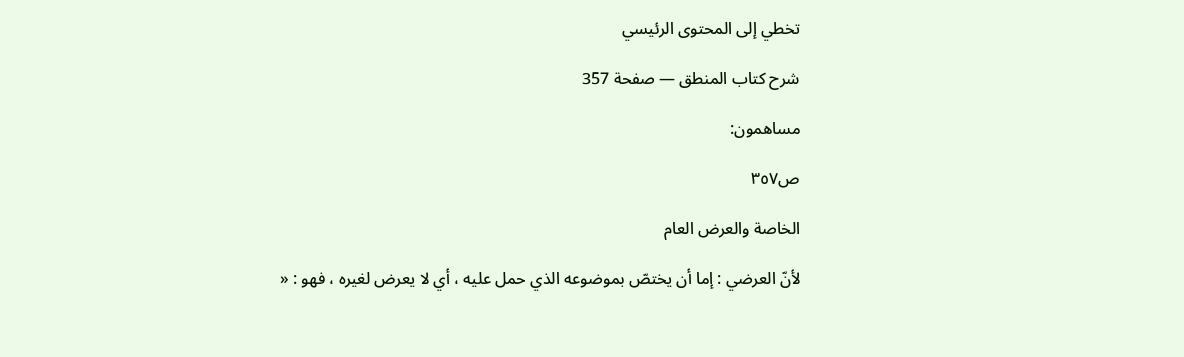تخطي إلى المحتوى الرئيسي

شرح كتاب المنطق — صفحة 357

مساهمون:

ص٣٥٧

الخاصة والعرض العام

لأنّ العرضي : إما أن يختصّ بموضوعه الذي حمل عليه ، أي لا يعرض لغيره ، فهو : «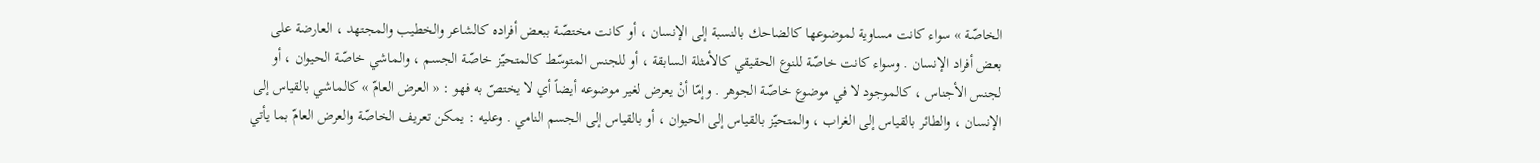الخاصّة » سواء كانت مساوية لموضوعها كالضاحك بالنسبة إلى الإنسان ، أو كانت مختصّة ببعض أفراده كالشاعر والخطيب والمجتهد ، العارضة على بعض أفراد الإنسان . وسواء كانت خاصّة للنوع الحقيقي كالأمثلة السابقة ، أو للجنس المتوسّط كالمتحيّز خاصّة الجسم ، والماشي خاصّة الحيوان ، أو لجنس الأجناس ، كالموجود لا في موضوع خاصّة الجوهر . وإمّا أنْ يعرض لغير موضوعه أيضاً أي لا يختصّ به فهو : « العرض العامّ » كالماشي بالقياس إلى الإنسان ، والطائر بالقياس إلى الغراب ، والمتحيّز بالقياس إلى الحيوان ، أو بالقياس إلى الجسم النامي . وعليه : يمكن تعريف الخاصّة والعرض العامّ بما يأتي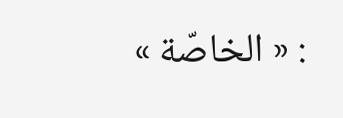: « الخاصّة »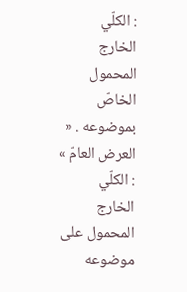: الكلّي الخارج المحمول الخاصّ بموضوعه . « العرض العامّ » : الكلّي الخارج المحمول على موضوعه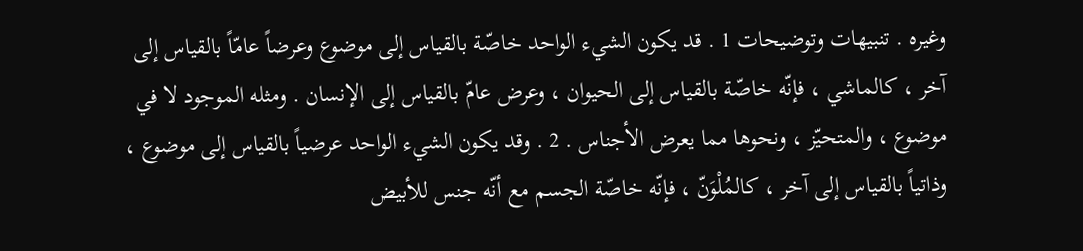وغيره . تنبيهات وتوضيحات 1 . قد يكون الشيء الواحد خاصّة بالقياس إلى موضوع وعرضاً عامّاً بالقياس إلى آخر ، كالماشي ، فإنّه خاصّة بالقياس إلى الحيوان ، وعرض عامّ بالقياس إلى الإنسان . ومثله الموجود لا في موضوع ، والمتحيّز ، ونحوها مما يعرض الأجناس . 2 . وقد يكون الشيء الواحد عرضياً بالقياس إلى موضوع ، وذاتياً بالقياس إلى آخر ، كالمُلْوَنّ ، فإنّه خاصّة الجسم مع أنّه جنس للأبيض